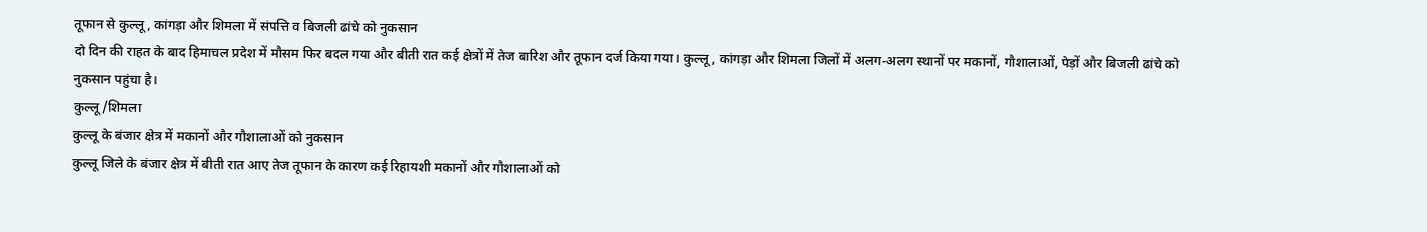तूफान से कुल्लू, कांगड़ा और शिमला में संपत्ति व बिजली ढांचे को नुकसान
दो दिन की राहत के बाद हिमाचल प्रदेश में मौसम फिर बदल गया और बीती रात कई क्षेत्रों में तेज बारिश और तूफान दर्ज किया गया। कुल्लू, कांगड़ा और शिमला जिलों में अलग-अलग स्थानों पर मकानों, गौशालाओं, पेड़ों और बिजली ढांचे को नुकसान पहुंचा है।
कुल्लू/शिमला
कुल्लू के बंजार क्षेत्र में मकानों और गौशालाओं को नुकसान
कुल्लू जिले के बंजार क्षेत्र में बीती रात आए तेज तूफान के कारण कई रिहायशी मकानों और गौशालाओं को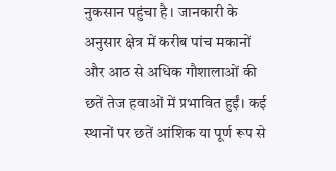नुकसान पहुंचा है। जानकारी के अनुसार क्षेत्र में करीब पांच मकानों और आठ से अधिक गौशालाओं की छतें तेज हवाओं में प्रभावित हुईं। कई स्थानों पर छतें आंशिक या पूर्ण रूप से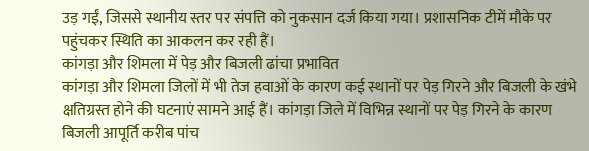उड़ गईं, जिससे स्थानीय स्तर पर संपत्ति को नुकसान दर्ज किया गया। प्रशासनिक टीमें मौके पर पहुंचकर स्थिति का आकलन कर रही हैं।
कांगड़ा और शिमला में पेड़ और बिजली ढांचा प्रभावित
कांगड़ा और शिमला जिलों में भी तेज हवाओं के कारण कई स्थानों पर पेड़ गिरने और बिजली के खंभे क्षतिग्रस्त होने की घटनाएं सामने आई हैं। कांगड़ा जिले में विभिन्न स्थानों पर पेड़ गिरने के कारण बिजली आपूर्ति करीब पांच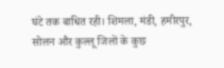घंटे तक बाधित रही। शिमला, मंडी, हमीरपुर, सोलन और कुल्लू जिलों के कुछ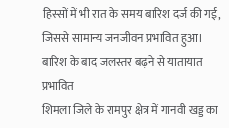हिस्सों में भी रात के समय बारिश दर्ज की गई, जिससे सामान्य जनजीवन प्रभावित हुआ।
बारिश के बाद जलस्तर बढ़ने से यातायात प्रभावित
शिमला जिले के रामपुर क्षेत्र में गानवी खड्ड का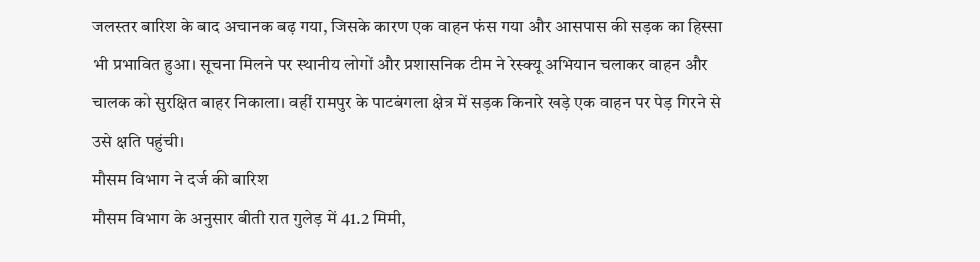जलस्तर बारिश के बाद अचानक बढ़ गया, जिसके कारण एक वाहन फंस गया और आसपास की सड़क का हिस्सा भी प्रभावित हुआ। सूचना मिलने पर स्थानीय लोगों और प्रशासनिक टीम ने रेस्क्यू अभियान चलाकर वाहन और चालक को सुरक्षित बाहर निकाला। वहीं रामपुर के पाटबंगला क्षेत्र में सड़क किनारे खड़े एक वाहन पर पेड़ गिरने से उसे क्षति पहुंची।
मौसम विभाग ने दर्ज की बारिश
मौसम विभाग के अनुसार बीती रात गुलेड़ में 41.2 मिमी,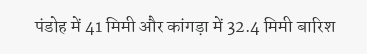पंडोह में 41 मिमी और कांगड़ा में 32.4 मिमी बारिश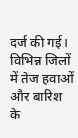दर्ज की गई। विभिन्न जिलों में तेज हवाओं और बारिश के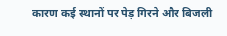कारण कई स्थानों पर पेड़ गिरने और बिजली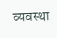व्यवस्था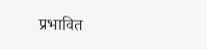प्रभावित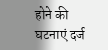होने की घटनाएं दर्ज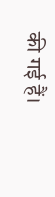की गई हैं।